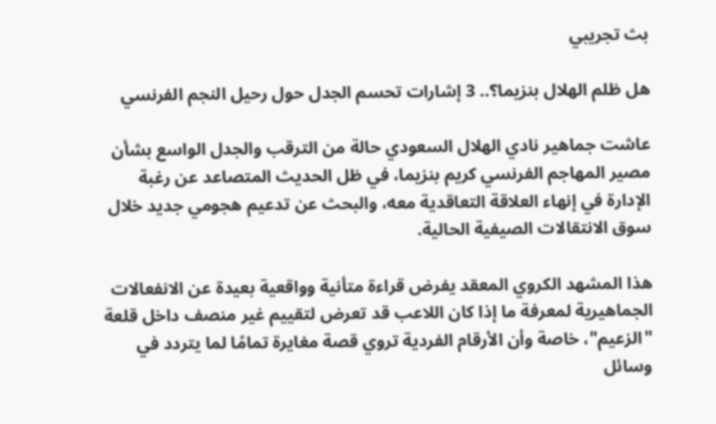بث تجريبي

هل ظلم الهلال بنزيما؟.. 3 إشارات تحسم الجدل حول رحيل النجم الفرنسي

عاشت جماهير نادي الهلال السعودي حالة من الترقب والجدل الواسع بشأن مصير المهاجم الفرنسي كريم بنزيما، في ظل الحديث المتصاعد عن رغبة الإدارة في إنهاء العلاقة التعاقدية معه، والبحث عن تدعيم هجومي جديد خلال سوق الانتقالات الصيفية الحالية.

هذا المشهد الكروي المعقد يفرض قراءة متأنية وواقعية بعيدة عن الانفعالات الجماهيرية لمعرفة ما إذا كان اللاعب قد تعرض لتقييم غير منصف داخل قلعة "الزعيم"، خاصة وأن الأرقام الفردية تروي قصة مغايرة تمامًا لما يتردد في وسائل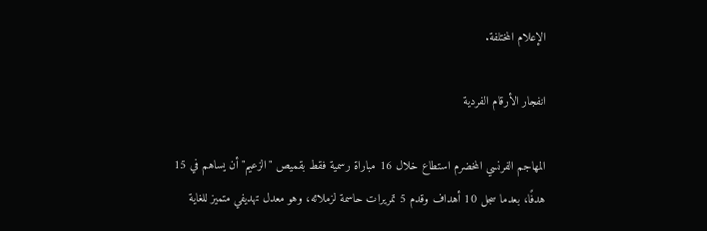الإعلام المختلفة.

انفجار الأرقام الفردية

المهاجم الفرنسي المخضرم استطاع خلال 16 مباراة رسمية فقط بقميص "الزعيم" أن يساهم في 15 هدفًا، بعدما سجل 10 أهداف وقدم 5 تمريرات حاسمة لزملائه، وهو معدل تهديفي متميز للغاية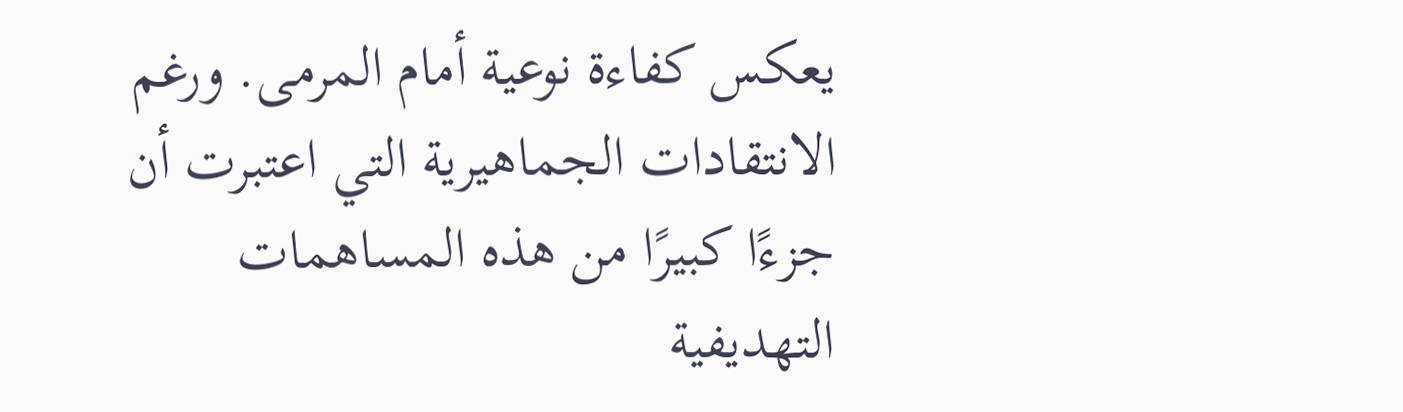يعكس كفاءة نوعية أمام المرمى. ورغم الانتقادات الجماهيرية التي اعتبرت أن جزءًا كبيرًا من هذه المساهمات التهديفية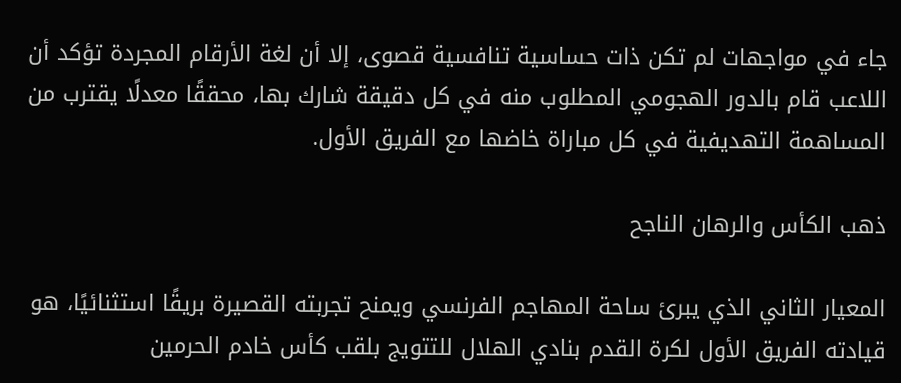جاء في مواجهات لم تكن ذات حساسية تنافسية قصوى، إلا أن لغة الأرقام المجردة تؤكد أن اللاعب قام بالدور الهجومي المطلوب منه في كل دقيقة شارك بها، محققًا معدلًا يقترب من المساهمة التهديفية في كل مباراة خاضها مع الفريق الأول.

ذهب الكأس والرهان الناجح

المعيار الثاني الذي يبرئ ساحة المهاجم الفرنسي ويمنح تجربته القصيرة بريقًا استثنائيًا، هو قيادته الفريق الأول لكرة القدم بنادي الهلال للتتويج بلقب كأس خادم الحرمين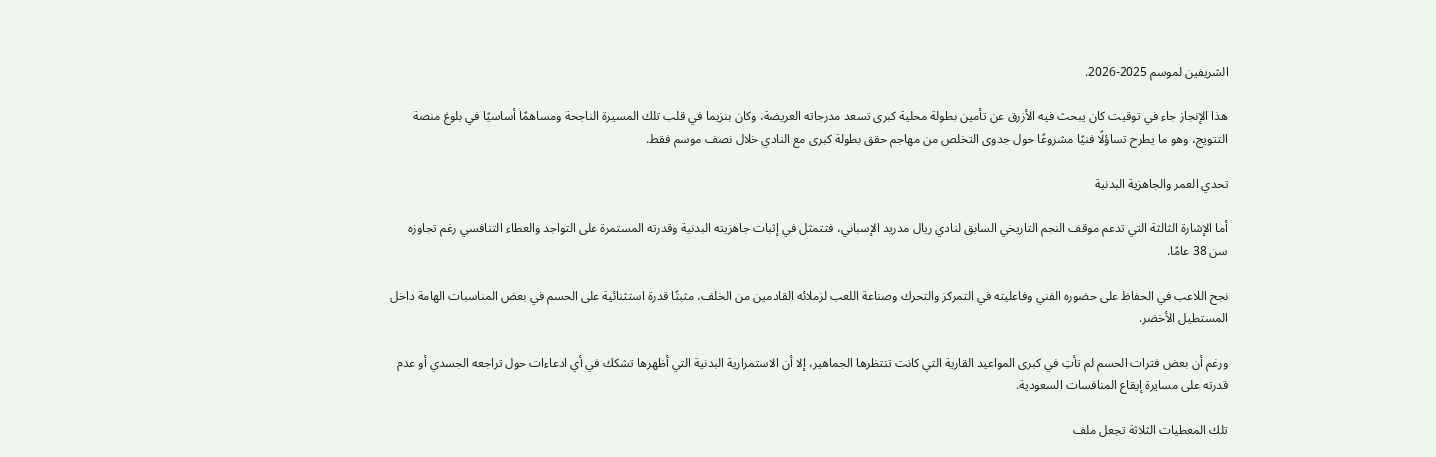الشريفين لموسم 2025-2026.

هذا الإنجاز جاء في توقيت كان يبحث فيه الأزرق عن تأمين بطولة محلية كبرى تسعد مدرجاته العريضة، وكان بنزيما في قلب تلك المسيرة الناجحة ومساهمًا أساسيًا في بلوغ منصة التتويج، وهو ما يطرح تساؤلًا فنيًا مشروعًا حول جدوى التخلص من مهاجم حقق بطولة كبرى مع النادي خلال نصف موسم فقط.

تحدي العمر والجاهزية البدنية

أما الإشارة الثالثة التي تدعم موقف النجم التاريخي السابق لنادي ريال مدريد الإسباني، فتتمثل في إثبات جاهزيته البدنية وقدرته المستمرة على التواجد والعطاء التنافسي رغم تجاوزه سن 38 عامًا.

نجح اللاعب في الحفاظ على حضوره الفني وفاعليته في التمركز والتحرك وصناعة اللعب لزملائه القادمين من الخلف، مثبتًا قدرة استثنائية على الحسم في بعض المناسبات الهامة داخل المستطيل الأخضر.

ورغم أن بعض فترات الحسم لم تأتِ في كبرى المواعيد القارية التي كانت تنتظرها الجماهير، إلا أن الاستمرارية البدنية التي أظهرها تشكك في أي ادعاءات حول تراجعه الجسدي أو عدم قدرته على مسايرة إيقاع المنافسات السعودية.

تلك المعطيات الثلاثة تجعل ملف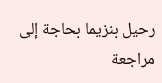رحيل بنزيما بحاجة إلى مراجعة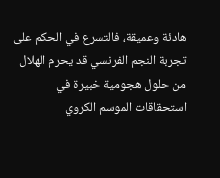هادئة وعميقة، فالتسرع في الحكم على تجربة النجم الفرنسي قد يحرم الهلال من حلول هجومية خبيرة في استحقاقات الموسم الكروي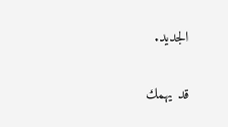الجديد.

قد يهمك